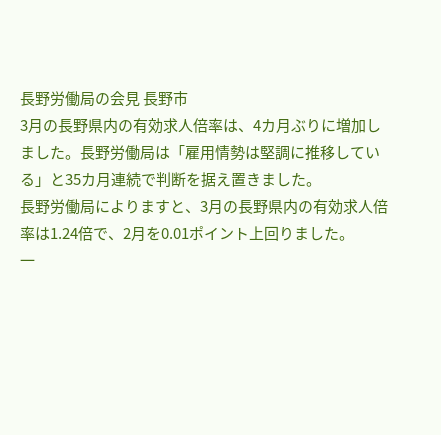長野労働局の会見 長野市
3月の長野県内の有効求人倍率は、4カ月ぶりに増加しました。長野労働局は「雇用情勢は堅調に推移している」と35カ月連続で判断を据え置きました。
長野労働局によりますと、3月の長野県内の有効求人倍率は1.24倍で、2月を0.01ポイント上回りました。
一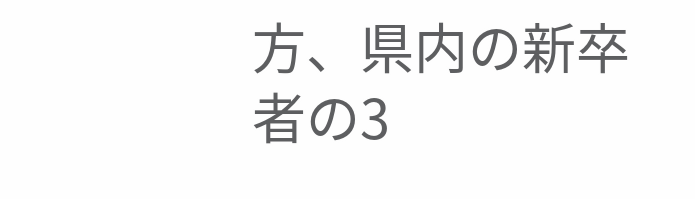方、県内の新卒者の3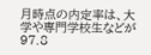月時点の内定率は、大学や専門学校生などが97.8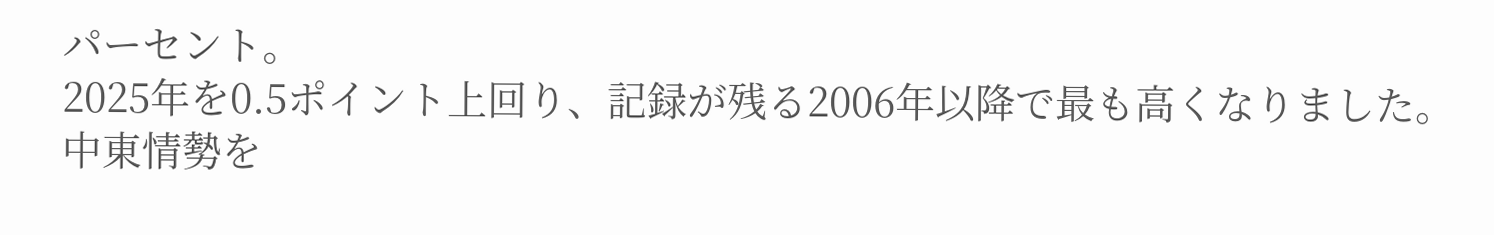パーセント。
2025年を0.5ポイント上回り、記録が残る2006年以降で最も高くなりました。
中東情勢を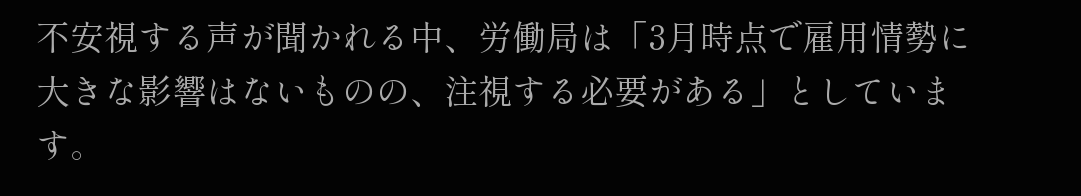不安視する声が聞かれる中、労働局は「3月時点で雇用情勢に大きな影響はないものの、注視する必要がある」としています。